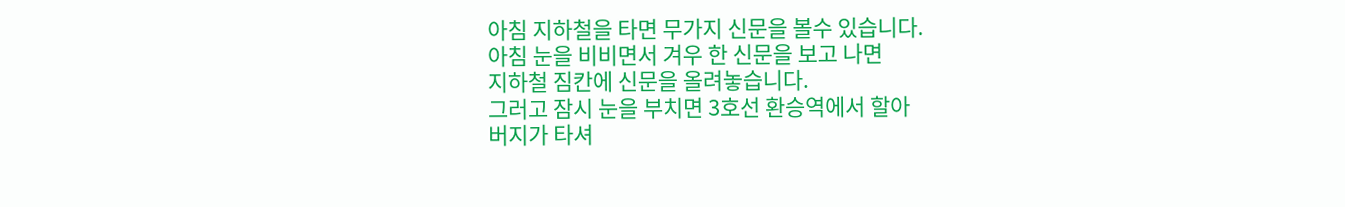아침 지하철을 타면 무가지 신문을 볼수 있습니다.
아침 눈을 비비면서 겨우 한 신문을 보고 나면
지하철 짐칸에 신문을 올려놓습니다.
그러고 잠시 눈을 부치면 3호선 환승역에서 할아
버지가 타셔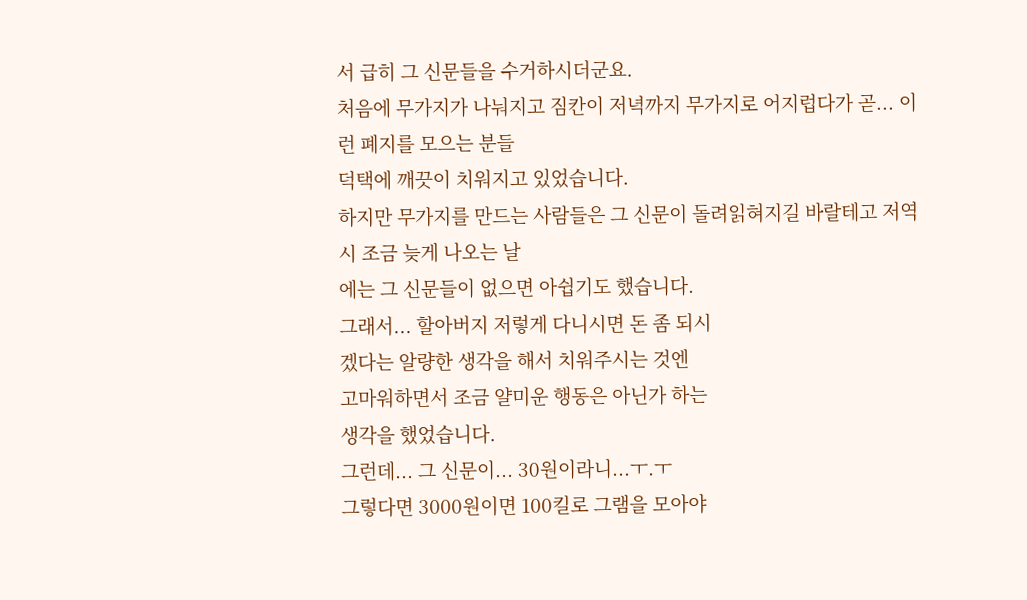서 급히 그 신문들을 수거하시더군요.
처음에 무가지가 나눠지고 짐칸이 저녁까지 무가지로 어지럽다가 곧... 이런 폐지를 모으는 분들
덕택에 깨끗이 치워지고 있었습니다.
하지만 무가지를 만드는 사람들은 그 신문이 돌려읽혀지길 바랄테고 저역시 조금 늦게 나오는 날
에는 그 신문들이 없으면 아쉽기도 했습니다.
그래서... 할아버지 저렇게 다니시면 돈 좀 되시
겠다는 알량한 생각을 해서 치워주시는 것엔
고마워하면서 조금 얄미운 행동은 아닌가 하는
생각을 했었습니다.
그런데... 그 신문이... 30원이라니...ㅜ.ㅜ
그렇다면 3000원이면 100킬로 그램을 모아야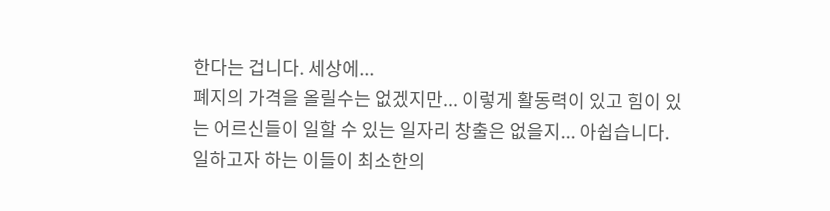한다는 겁니다. 세상에...
폐지의 가격을 올릴수는 없겠지만... 이렇게 활동력이 있고 힘이 있는 어르신들이 일할 수 있는 일자리 창출은 없을지... 아쉽습니다.
일하고자 하는 이들이 최소한의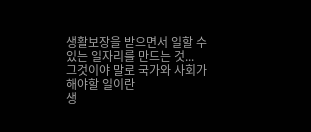생활보장을 받으면서 일할 수 있는 일자리를 만드는 것...
그것이야 말로 국가와 사회가 해야할 일이란
생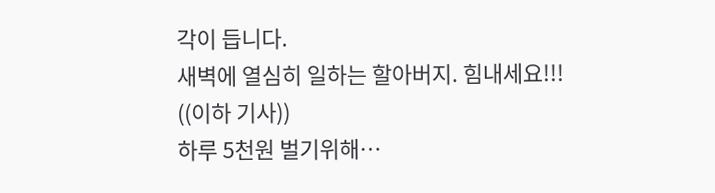각이 듭니다.
새벽에 열심히 일하는 할아버지. 힘내세요!!!
((이하 기사))
하루 5천원 벌기위해…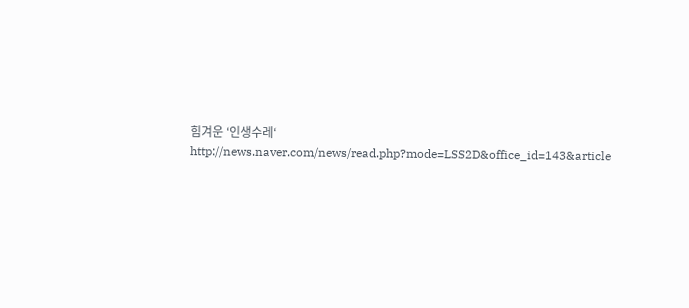힘겨운 ‘인생수레‘
http://news.naver.com/news/read.php?mode=LSS2D&office_id=143&article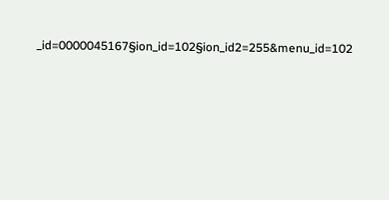_id=0000045167§ion_id=102§ion_id2=255&menu_id=102